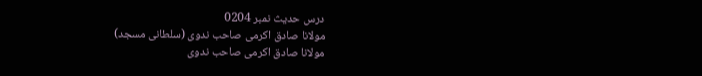درس حدیث نمبر 0204
مولانا صادق اكرمی صاحب ندوی (سلطانی مسجد)
مولانا صادق اكرمی صاحب ندوی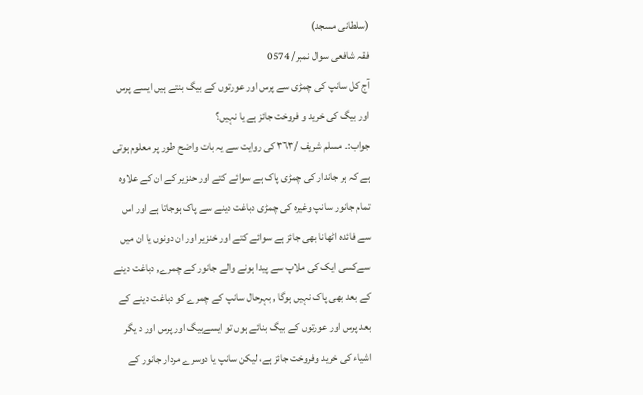(سلطانی مسجد)
فقہ شافعی سوال نمبر/ 0574
آج كل سانپ كى چمڑی سے پرس اور عورتوں کے بيگ بنتے ہيں ايسے پرس اور بيگ کی خريد و فروخت جائز ہے يا نہيں؟
جواب:۔ مسلم شريف /٣٦٣ کی روایت سے یہ بات واضح طور پر معلوم ہوتی ہے کہ ہر جاندار کی چمڑی پاک ہے سوائے کتے اور حنزیر کے ان کے علاوہ تمام جانور سانپ وغیرہ کی چمڑی دباغت دينے سے پاک ہوجاتا ہے اور اس سے فائده اٹھانا بھی جائز ہے سوائے کتے اور خنزير اور ان دونوں يا ان ميں سےکسی ايک كی ملاپ سے پيدا ہونے والے جانور کے چمرے, دباغت دينے کے بعد بھی پاک نہيں ہوگا , بہرحال سانپ کے چمرے کو دباغت دينے کے بعد پرس اور عورتوں كے بيگ بنائے ہوں تو ايسےبيگ اور پرس اور د يگر اشياء كی خريد وفروخت جائز ہے، ليكن سانپ یا دوسرے مردار جانور کے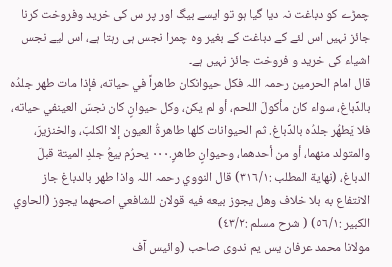چمڑے کو دباغت نہ دیا گیا ہو تو ايسے بيگ اور پر س کی خريد وفروخت كرنا جائز نہیں اس لئے کے دباغت كے بغير وه چمرا نجس ہی رہتا ہے، اس لیے نجس اشياء کی خريد و فروخت جائز نہیں ہے۔
قال امام الحرمين رحمہ اللہ فكل حيوانكان طاهراً في حياته، فإذا مات طهر جلدُه بالدِّباغ، سواء كان مأكولَ اللحم، أو لم يكن، وكل حيوانٍ كان نجسَ العينفي حياته، فلا يَطهُر جلدُه بالدِّباغ. ثم الحيوانات كلها طاهرةُ العيون إلا الكلبَ، والخنزيرَ، والمتولد منهما، أو من أحدهما، وحيوانٍ طاهرٍ.٠٠٠ يحرُم بيعُ جلدِ الميتة قبلَ الدباغ، (نهاية المطلب :٣١٦/١) قال النووي رحمہ اللہ واذا طهر بالدباغ جاز الانتفاع به بلا خلاف وهل يجوز بيعه فيه قولان للشافعي اصحهما يجوز (الحاوي الكبير :٥٦/١) ( شرح مسلم :٤٣/٢)
مولانا محمد عرفان یس یم ندوی صاحب (وائیس آف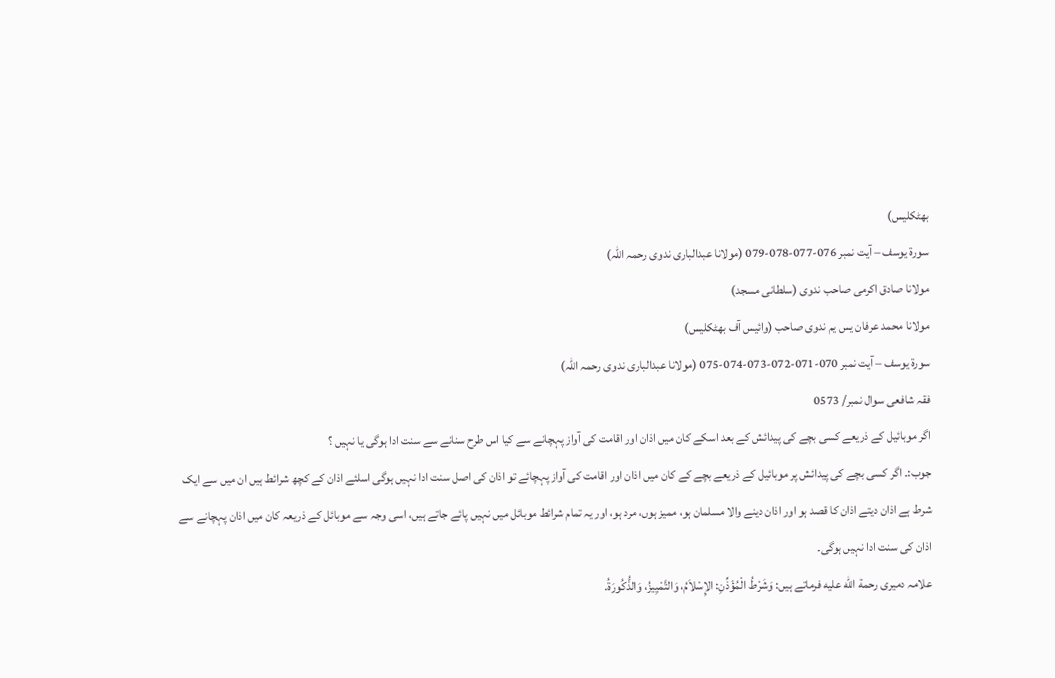بھٹكلیس)
سورة يوسف – آيت نمبر 076-077-078-079 (مولانا عبدالباری ندوی رحمہ اللہ)
مولانا صادق اكرمی صاحب ندوی (سلطانی مسجد)
مولانا محمد عرفان یس یم ندوی صاحب (وائیس آف بھٹكلیس)
سورة يوسف – آيت نمبر 070-071-072-073-074-075 (مولانا عبدالباری ندوی رحمہ اللہ)
فقہ شافعی سوال نمبر/ 0573
اگر موبائیل كے ذريعے کسی بچے کی پيدائش كے بعد اسکے کان ميں اذان اور اقامت كى آواز پہچانے سے کیا اس طرح سنانے سے سنت ادا ہوگی يا نہیں ؟
جوب:۔ اگر كسی بچے کی پيدائش پر موبائیل كے ذريعے بچے کے کان ميں اذان اور اقامت كی آواز پہچائے تو اذان كی اصل سنت ادا نہیں ہوگی اسلئے اذان كے کچھ شرائط ہيں ان ميں سے ايک شرط ہے اذان ديتے اذان کا قصد ہو اور اذان دینے والا مسلمان ہو، مميز ہوں، مرد ہو، اور يہ تمام شرائط موبائل ميں نہيں پائے جاتے ہيں، اسی وجہ سے موبائل کے ذريعہ کان ميں اذان پہچانے سے اذان كی سنت ادا نہيں ہوگی۔
علامہ دميرى رحمة الله عليه فرماتے ہیں: وَشَرْطُ الْمُؤَذِّنِ: الإِسْلاَمُ، وَالتَّمْيِيزُ، وَالذُّكُورَةُ.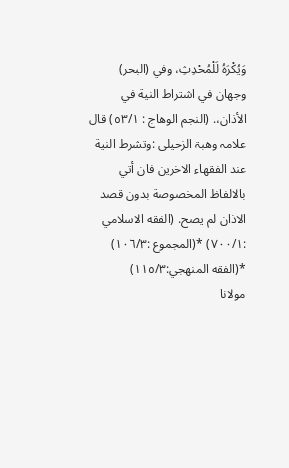وَيُكْرَهُ لَلْمُحْدِثِ، وفي (البحر) وجهان في اشتراط النية في الأذان،. (النجم الوهاج : ٥٣/١) قال علامہ وھبۃ الزحيلى :وتشرط النية عند الفقهاء الاخرين فان أتي بالالفاظ المخصوصة بدون قصد الاذان لم يصح. (الفقه الاسلامي :٧٠٠/١) *(المجموع :١٠٦/٣) *(الفقه المنهجي:١١٥/٣)
مولانا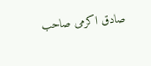صادق اكرمی صاحب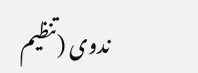ندوی (تنظیم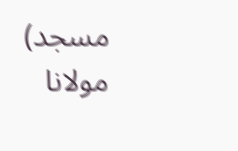مسجد)
مولانا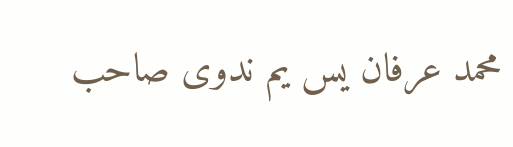محمد عرفان یس یم ندوی صاحب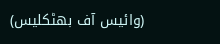(وائیس آف بھٹكلیس)